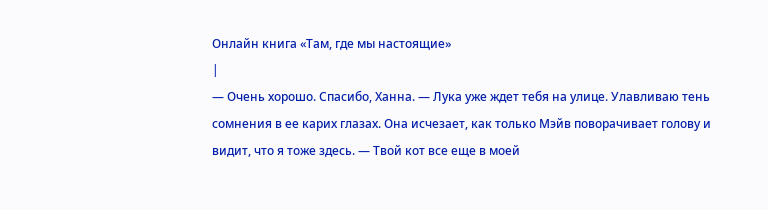Онлайн книга «Там, где мы настоящие»
|
— Очень хорошо. Спасибо, Ханна. — Лука уже ждет тебя на улице. Улавливаю тень сомнения в ее карих глазах. Она исчезает, как только Мэйв поворачивает голову и видит, что я тоже здесь. — Твой кот все еще в моей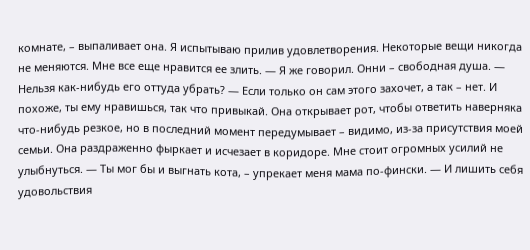комнате, – выпаливает она. Я испытываю прилив удовлетворения. Некоторые вещи никогда не меняются. Мне все еще нравится ее злить. — Я же говорил. Онни – свободная душа. — Нельзя как-нибудь его оттуда убрать? — Если только он сам этого захочет, а так – нет. И похоже, ты ему нравишься, так что привыкай. Она открывает рот, чтобы ответить наверняка что-нибудь резкое, но в последний момент передумывает – видимо, из-за присутствия моей семьи. Она раздраженно фыркает и исчезает в коридоре. Мне стоит огромных усилий не улыбнуться. — Ты мог бы и выгнать кота, – упрекает меня мама по-фински. — И лишить себя удовольствия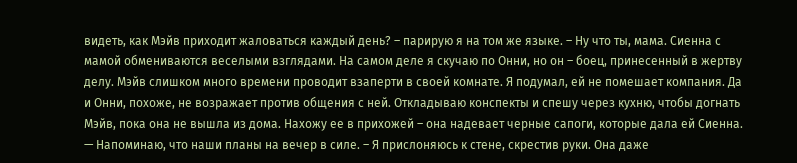видеть, как Мэйв приходит жаловаться каждый день? – парирую я на том же языке. – Ну что ты, мама. Сиенна с мамой обмениваются веселыми взглядами. На самом деле я скучаю по Онни, но он – боец, принесенный в жертву делу. Мэйв слишком много времени проводит взаперти в своей комнате. Я подумал, ей не помешает компания. Да и Онни, похоже, не возражает против общения с ней. Откладываю конспекты и спешу через кухню, чтобы догнать Мэйв, пока она не вышла из дома. Нахожу ее в прихожей – она надевает черные сапоги, которые дала ей Сиенна. — Напоминаю, что наши планы на вечер в силе. – Я прислоняюсь к стене, скрестив руки. Она даже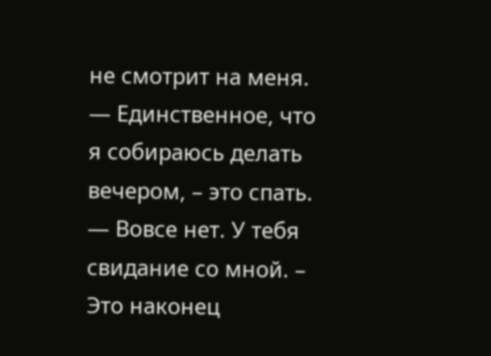не смотрит на меня. — Единственное, что я собираюсь делать вечером, – это спать. — Вовсе нет. У тебя свидание со мной. – Это наконец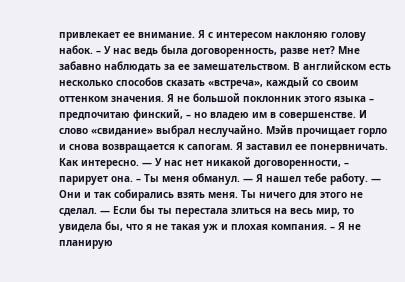привлекает ее внимание. Я с интересом наклоняю голову набок. – У нас ведь была договоренность, разве нет? Мне забавно наблюдать за ее замешательством. В английском есть несколько способов сказать «встреча», каждый со своим оттенком значения. Я не большой поклонник этого языка – предпочитаю финский, – но владею им в совершенстве. И слово «свидание» выбрал неслучайно. Мэйв прочищает горло и снова возвращается к сапогам. Я заставил ее понервничать. Как интересно. — У нас нет никакой договоренности, – парирует она. – Ты меня обманул. — Я нашел тебе работу. — Они и так собирались взять меня. Ты ничего для этого не сделал. — Если бы ты перестала злиться на весь мир, то увидела бы, что я не такая уж и плохая компания. – Я не планирую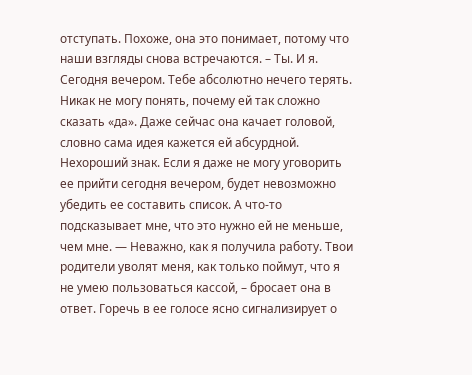отступать. Похоже, она это понимает, потому что наши взгляды снова встречаются. – Ты. И я. Сегодня вечером. Тебе абсолютно нечего терять. Никак не могу понять, почему ей так сложно сказать «да». Даже сейчас она качает головой, словно сама идея кажется ей абсурдной. Нехороший знак. Если я даже не могу уговорить ее прийти сегодня вечером, будет невозможно убедить ее составить список. А что-то подсказывает мне, что это нужно ей не меньше, чем мне. — Неважно, как я получила работу. Твои родители уволят меня, как только поймут, что я не умею пользоваться кассой, – бросает она в ответ. Горечь в ее голосе ясно сигнализирует о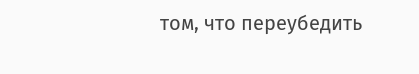том, что переубедить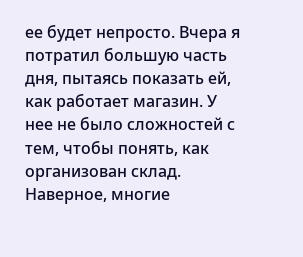ее будет непросто. Вчера я потратил большую часть дня, пытаясь показать ей, как работает магазин. У нее не было сложностей с тем, чтобы понять, как организован склад. Наверное, многие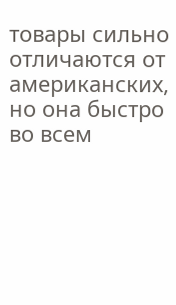товары сильно отличаются от американских, но она быстро во всем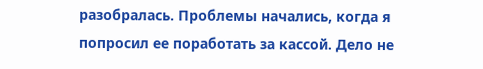разобралась. Проблемы начались, когда я попросил ее поработать за кассой. Дело не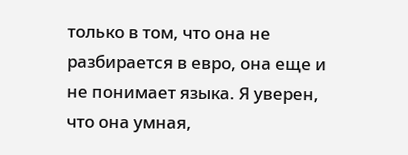только в том, что она не разбирается в евро, она еще и не понимает языка. Я уверен, что она умная,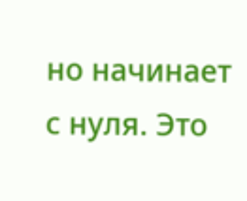но начинает с нуля. Это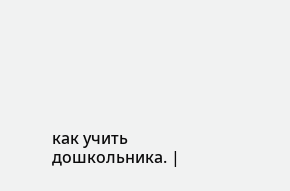как учить дошкольника. |